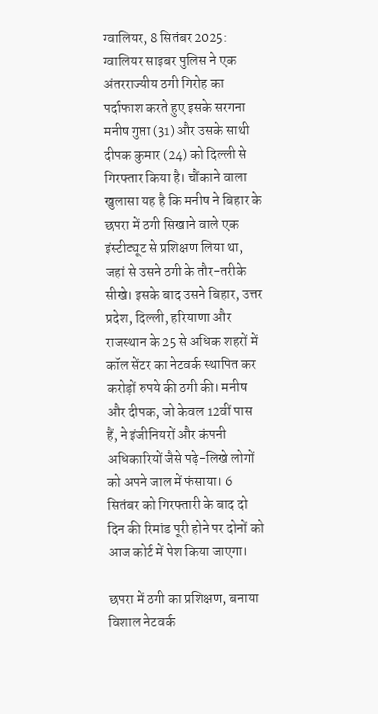ग्वालियर, 8 सितंबर 2025: ग्वालियर साइबर पुलिस ने एक अंतरराज्यीय ठगी गिरोह का पर्दाफाश करते हुए इसके सरगना मनीष गुप्ता (31) और उसके साथी दीपक कुमार (24) को दिल्ली से गिरफ्तार किया है। चौंकाने वाला खुलासा यह है कि मनीष ने बिहार के छपरा में ठगी सिखाने वाले एक इंस्टीट्यूट से प्रशिक्षण लिया था, जहां से उसने ठगी के तौर-तरीके सीखे। इसके बाद उसने बिहार, उत्तर प्रदेश, दिल्ली, हरियाणा और राजस्थान के 25 से अधिक शहरों में कॉल सेंटर का नेटवर्क स्थापित कर करोड़ों रुपये की ठगी की। मनीष और दीपक, जो केवल 12वीं पास हैं, ने इंजीनियरों और कंपनी अधिकारियों जैसे पढ़े-लिखे लोगों को अपने जाल में फंसाया। 6 सितंबर को गिरफ्तारी के बाद दो दिन की रिमांड पूरी होने पर दोनों को आज कोर्ट में पेश किया जाएगा।

छपरा में ठगी का प्रशिक्षण, बनाया विशाल नेटवर्क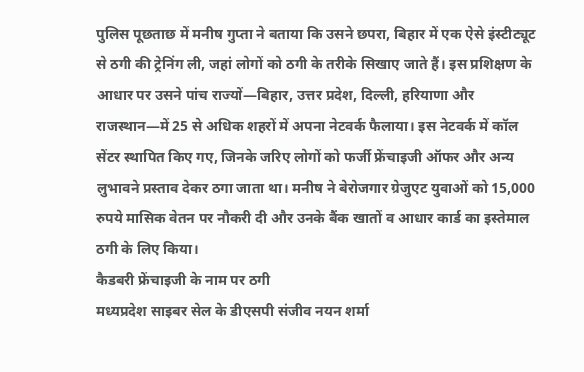पुलिस पूछताछ में मनीष गुप्ता ने बताया कि उसने छपरा, बिहार में एक ऐसे इंस्टीट्यूट से ठगी की ट्रेनिंग ली, जहां लोगों को ठगी के तरीके सिखाए जाते हैं। इस प्रशिक्षण के आधार पर उसने पांच राज्यों—बिहार, उत्तर प्रदेश, दिल्ली, हरियाणा और राजस्थान—में 25 से अधिक शहरों में अपना नेटवर्क फैलाया। इस नेटवर्क में कॉल सेंटर स्थापित किए गए, जिनके जरिए लोगों को फर्जी फ्रेंचाइजी ऑफर और अन्य लुभावने प्रस्ताव देकर ठगा जाता था। मनीष ने बेरोजगार ग्रेजुएट युवाओं को 15,000 रुपये मासिक वेतन पर नौकरी दी और उनके बैंक खातों व आधार कार्ड का इस्तेमाल ठगी के लिए किया।
कैडबरी फ्रेंचाइजी के नाम पर ठगी
मध्यप्रदेश साइबर सेल के डीएसपी संजीव नयन शर्मा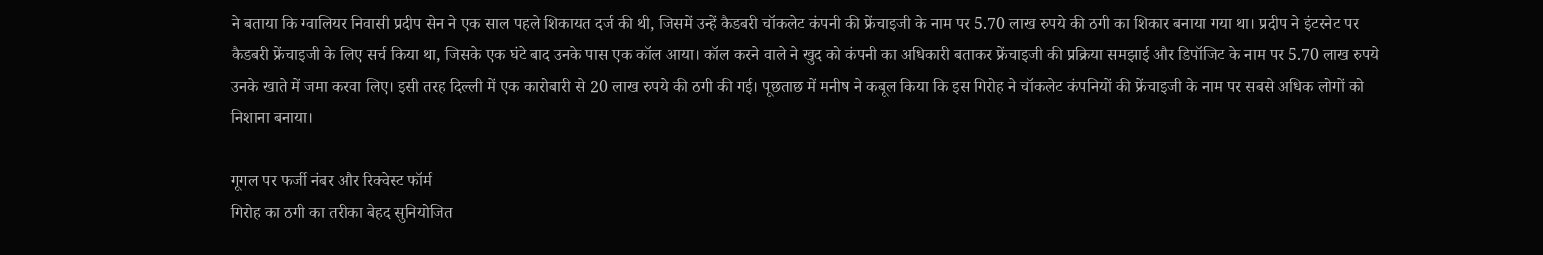ने बताया कि ग्वालियर निवासी प्रदीप सेन ने एक साल पहले शिकायत दर्ज की थी, जिसमें उन्हें कैडबरी चॉकलेट कंपनी की फ्रेंचाइजी के नाम पर 5.70 लाख रुपये की ठगी का शिकार बनाया गया था। प्रदीप ने इंटरनेट पर कैडबरी फ्रेंचाइजी के लिए सर्च किया था, जिसके एक घंटे बाद उनके पास एक कॉल आया। कॉल करने वाले ने खुद को कंपनी का अधिकारी बताकर फ्रेंचाइजी की प्रक्रिया समझाई और डिपॉजिट के नाम पर 5.70 लाख रुपये उनके खाते में जमा करवा लिए। इसी तरह दिल्ली में एक कारोबारी से 20 लाख रुपये की ठगी की गई। पूछताछ में मनीष ने कबूल किया कि इस गिरोह ने चॉकलेट कंपनियों की फ्रेंचाइजी के नाम पर सबसे अधिक लोगों को निशाना बनाया।

गूगल पर फर्जी नंबर और रिक्वेस्ट फॉर्म
गिरोह का ठगी का तरीका बेहद सुनियोजित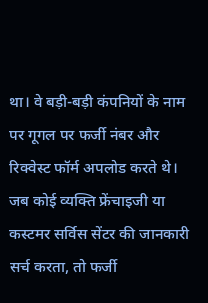था। वे बड़ी-बड़ी कंपनियों के नाम पर गूगल पर फर्जी नंबर और रिक्वेस्ट फॉर्म अपलोड करते थे। जब कोई व्यक्ति फ्रेंचाइजी या कस्टमर सर्विस सेंटर की जानकारी सर्च करता, तो फर्जी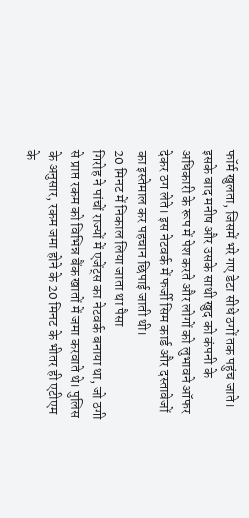फॉर्म खुलता, जिसमें भरे गए डेटा सीधे ठगों तक पहुंच जाते। इसके बाद मनीष और उसके साथी खुद को कंपनी के अधिकारी के रूप में पेश करते और लोगों को लुभावने ऑफर देकर ठग लेते। इस नेटवर्क में फर्जी सिम कार्ड और दस्तावेजों का इस्तेमाल कर पहचान छिपाई जाती थी।
20 मिनट में निकाल लिया जाता था पैसा
गिरोह ने पांचों राज्यों में एजेंट्स का नेटवर्क बनाया था, जो ठगी से प्राप्त रकम को विभिन्न बैंक खातों में जमा करवाते थे। पुलिस के अनुसार, रकम जमा होने के 20 मिनट के भीतर ही एटीएम के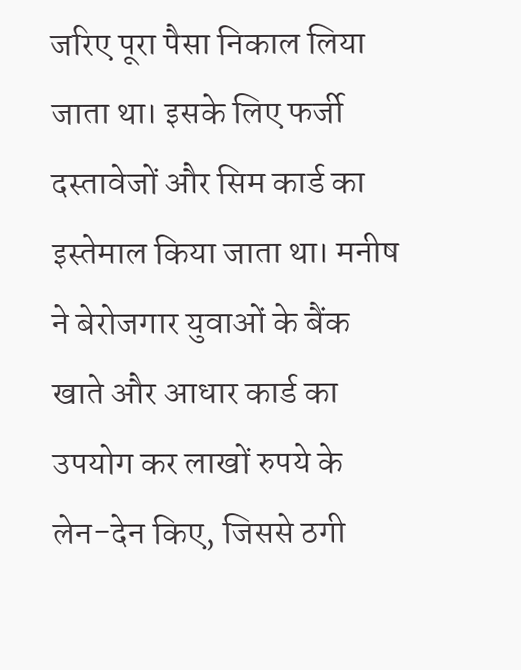जरिए पूरा पैसा निकाल लिया जाता था। इसके लिए फर्जी दस्तावेजों और सिम कार्ड का इस्तेमाल किया जाता था। मनीष ने बेरोजगार युवाओं के बैंक खाते और आधार कार्ड का उपयोग कर लाखों रुपये के लेन-देन किए, जिससे ठगी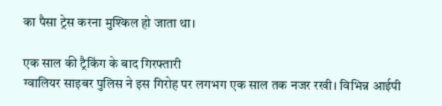का पैसा ट्रेस करना मुश्किल हो जाता था।

एक साल की ट्रैकिंग के बाद गिरफ्तारी
ग्वालियर साइबर पुलिस ने इस गिरोह पर लगभग एक साल तक नजर रखी। विभिन्न आईपी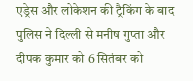एड्रेस और लोकेशन की ट्रैकिंग के बाद पुलिस ने दिल्ली से मनीष गुप्ता और दीपक कुमार को 6 सितंबर को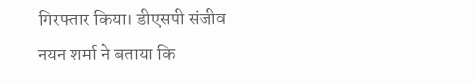गिरफ्तार किया। डीएसपी संजीव नयन शर्मा ने बताया कि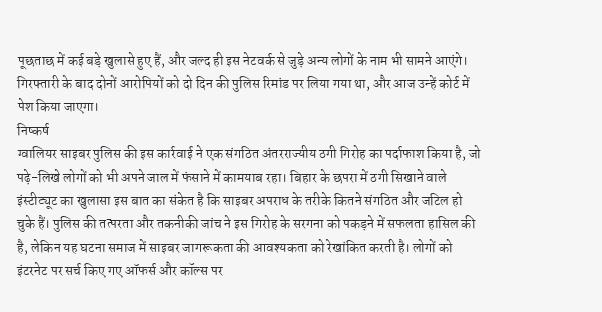पूछताछ में कई बड़े खुलासे हुए हैं, और जल्द ही इस नेटवर्क से जुड़े अन्य लोगों के नाम भी सामने आएंगे। गिरफ्तारी के बाद दोनों आरोपियों को दो दिन की पुलिस रिमांड पर लिया गया था, और आज उन्हें कोर्ट में पेश किया जाएगा।
निष्कर्ष
ग्वालियर साइबर पुलिस की इस कार्रवाई ने एक संगठित अंतरराज्यीय ठगी गिरोह का पर्दाफाश किया है, जो पढ़े-लिखे लोगों को भी अपने जाल में फंसाने में कामयाब रहा। बिहार के छपरा में ठगी सिखाने वाले इंस्टीट्यूट का खुलासा इस बात का संकेत है कि साइबर अपराध के तरीके कितने संगठित और जटिल हो चुके हैं। पुलिस की तत्परता और तकनीकी जांच ने इस गिरोह के सरगना को पकड़ने में सफलता हासिल की है, लेकिन यह घटना समाज में साइबर जागरूकता की आवश्यकता को रेखांकित करती है। लोगों को इंटरनेट पर सर्च किए गए ऑफर्स और कॉल्स पर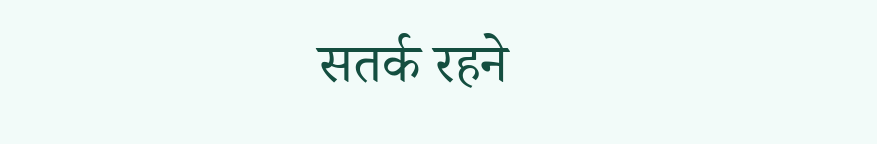सतर्क रहने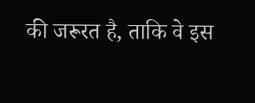की जरूरत है, ताकि वे इस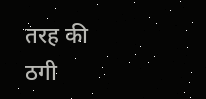तरह की ठगी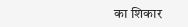का शिकार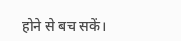होने से बच सकें।